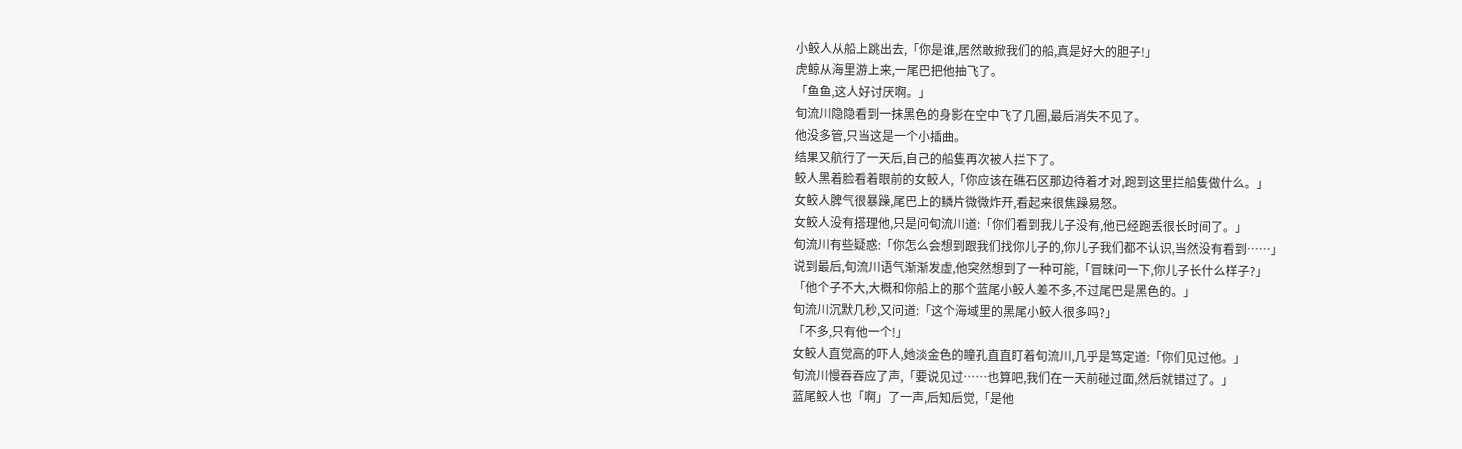小鲛人从船上跳出去,「你是谁,居然敢掀我们的船,真是好大的胆子!」
虎鲸从海里游上来,一尾巴把他抽飞了。
「鱼鱼,这人好讨厌啊。」
旬流川隐隐看到一抹黑色的身影在空中飞了几圈,最后消失不见了。
他没多管,只当这是一个小插曲。
结果又航行了一天后,自己的船隻再次被人拦下了。
鲛人黑着脸看着眼前的女鲛人,「你应该在礁石区那边待着才对,跑到这里拦船隻做什么。」
女鲛人脾气很暴躁,尾巴上的鳞片微微炸开,看起来很焦躁易怒。
女鲛人没有搭理他,只是问旬流川道:「你们看到我儿子没有,他已经跑丢很长时间了。」
旬流川有些疑惑:「你怎么会想到跟我们找你儿子的,你儿子我们都不认识,当然没有看到……」
说到最后,旬流川语气渐渐发虚,他突然想到了一种可能,「冒昧问一下,你儿子长什么样子?」
「他个子不大,大概和你船上的那个蓝尾小鲛人差不多,不过尾巴是黑色的。」
旬流川沉默几秒,又问道:「这个海域里的黑尾小鲛人很多吗?」
「不多,只有他一个!」
女鲛人直觉高的吓人,她淡金色的瞳孔直直盯着旬流川,几乎是笃定道:「你们见过他。」
旬流川慢吞吞应了声,「要说见过……也算吧,我们在一天前碰过面,然后就错过了。」
蓝尾鲛人也「啊」了一声,后知后觉,「是他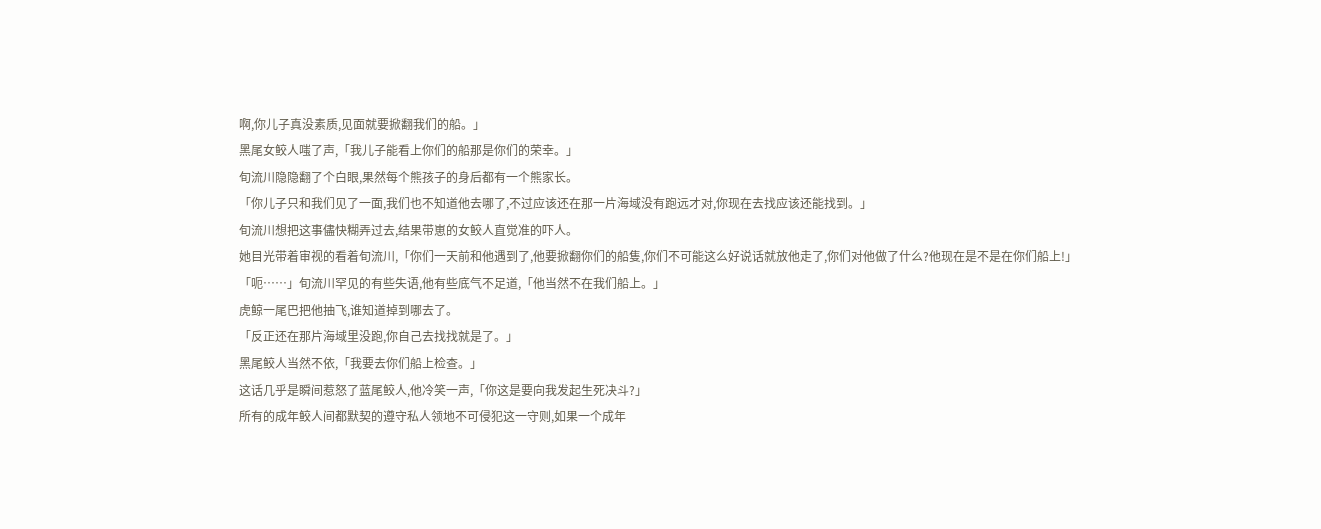啊,你儿子真没素质,见面就要掀翻我们的船。」
黑尾女鲛人嗤了声,「我儿子能看上你们的船那是你们的荣幸。」
旬流川隐隐翻了个白眼,果然每个熊孩子的身后都有一个熊家长。
「你儿子只和我们见了一面,我们也不知道他去哪了,不过应该还在那一片海域没有跑远才对,你现在去找应该还能找到。」
旬流川想把这事儘快糊弄过去,结果带崽的女鲛人直觉准的吓人。
她目光带着审视的看着旬流川,「你们一天前和他遇到了,他要掀翻你们的船隻,你们不可能这么好说话就放他走了,你们对他做了什么?他现在是不是在你们船上!」
「呃……」旬流川罕见的有些失语,他有些底气不足道,「他当然不在我们船上。」
虎鲸一尾巴把他抽飞,谁知道掉到哪去了。
「反正还在那片海域里没跑,你自己去找找就是了。」
黑尾鲛人当然不依,「我要去你们船上检查。」
这话几乎是瞬间惹怒了蓝尾鲛人,他冷笑一声,「你这是要向我发起生死决斗?」
所有的成年鲛人间都默契的遵守私人领地不可侵犯这一守则,如果一个成年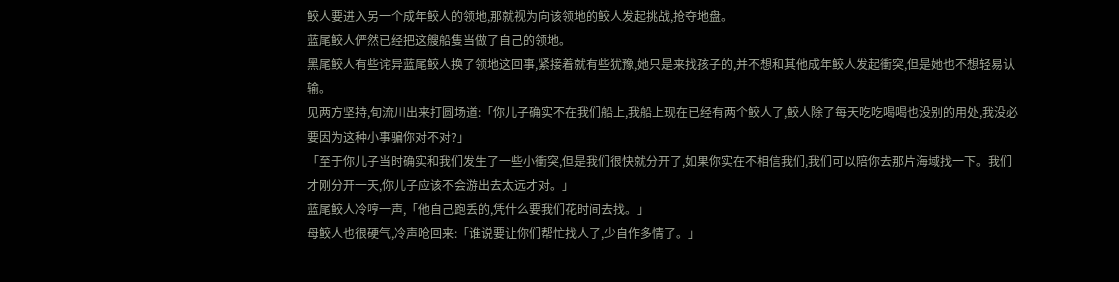鲛人要进入另一个成年鲛人的领地,那就视为向该领地的鲛人发起挑战,抢夺地盘。
蓝尾鲛人俨然已经把这艘船隻当做了自己的领地。
黑尾鲛人有些诧异蓝尾鲛人换了领地这回事,紧接着就有些犹豫,她只是来找孩子的,并不想和其他成年鲛人发起衝突,但是她也不想轻易认输。
见两方坚持,旬流川出来打圆场道:「你儿子确实不在我们船上,我船上现在已经有两个鲛人了,鲛人除了每天吃吃喝喝也没别的用处,我没必要因为这种小事骗你对不对?」
「至于你儿子当时确实和我们发生了一些小衝突,但是我们很快就分开了,如果你实在不相信我们,我们可以陪你去那片海域找一下。我们才刚分开一天,你儿子应该不会游出去太远才对。」
蓝尾鲛人冷哼一声,「他自己跑丢的,凭什么要我们花时间去找。」
母鲛人也很硬气,冷声呛回来:「谁说要让你们帮忙找人了,少自作多情了。」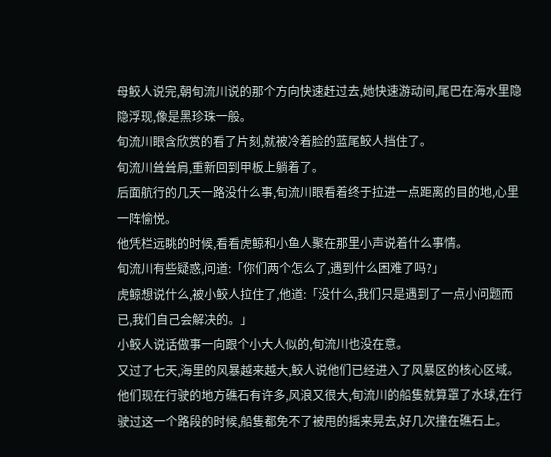母鲛人说完,朝旬流川说的那个方向快速赶过去,她快速游动间,尾巴在海水里隐隐浮现,像是黑珍珠一般。
旬流川眼含欣赏的看了片刻,就被冷着脸的蓝尾鲛人挡住了。
旬流川耸耸肩,重新回到甲板上躺着了。
后面航行的几天一路没什么事,旬流川眼看着终于拉进一点距离的目的地,心里一阵愉悦。
他凭栏远眺的时候,看看虎鲸和小鱼人聚在那里小声说着什么事情。
旬流川有些疑惑,问道:「你们两个怎么了,遇到什么困难了吗?」
虎鲸想说什么,被小鲛人拉住了,他道:「没什么,我们只是遇到了一点小问题而已,我们自己会解决的。」
小鲛人说话做事一向跟个小大人似的,旬流川也没在意。
又过了七天,海里的风暴越来越大,鲛人说他们已经进入了风暴区的核心区域。
他们现在行驶的地方礁石有许多,风浪又很大,旬流川的船隻就算罩了水球,在行驶过这一个路段的时候,船隻都免不了被甩的摇来晃去,好几次撞在礁石上。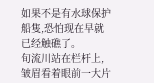如果不是有水球保护船隻,恐怕现在早就已经触礁了。
旬流川站在栏杆上,皱眉看着眼前一大片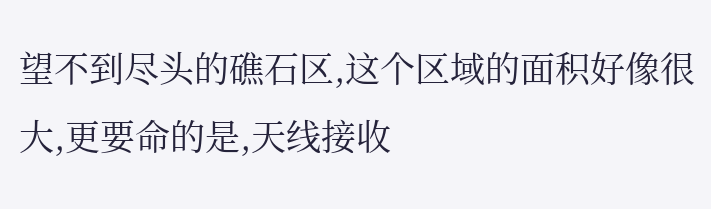望不到尽头的礁石区,这个区域的面积好像很大,更要命的是,天线接收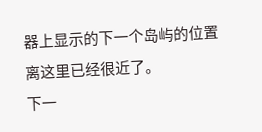器上显示的下一个岛屿的位置离这里已经很近了。
下一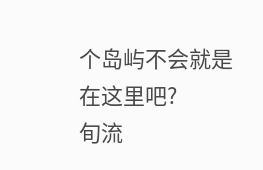个岛屿不会就是在这里吧?
旬流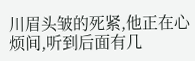川眉头皱的死紧,他正在心烦间,听到后面有几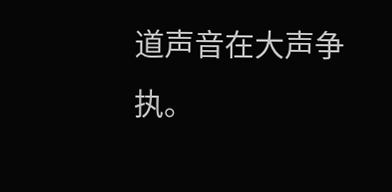道声音在大声争执。